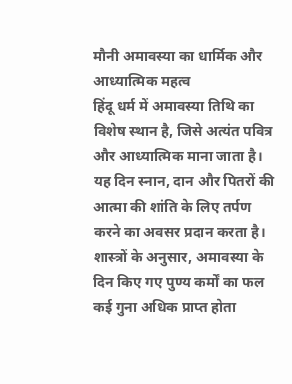मौनी अमावस्या का धार्मिक और आध्यात्मिक महत्व
हिंदू धर्म में अमावस्या तिथि का विशेष स्थान है, जिसे अत्यंत पवित्र और आध्यात्मिक माना जाता है। यह दिन स्नान, दान और पितरों की आत्मा की शांति के लिए तर्पण करने का अवसर प्रदान करता है। शास्त्रों के अनुसार, अमावस्या के दिन किए गए पुण्य कर्मों का फल कई गुना अधिक प्राप्त होता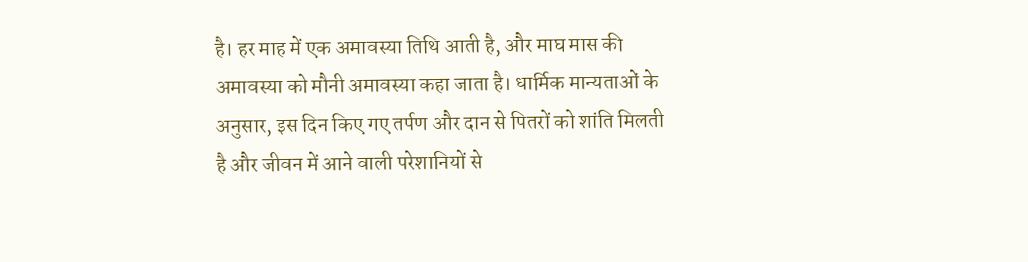है। हर माह में एक अमावस्या तिथि आती है, और माघ मास की अमावस्या को मौनी अमावस्या कहा जाता है। धार्मिक मान्यताओं के अनुसार, इस दिन किए गए तर्पण और दान से पितरों को शांति मिलती है और जीवन में आने वाली परेशानियों से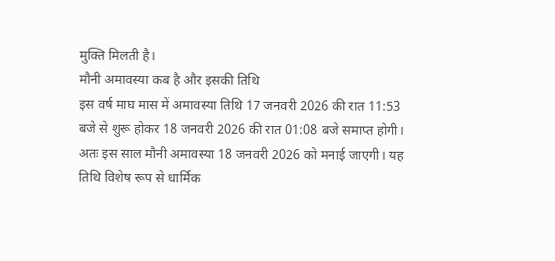मुक्ति मिलती है।
मौनी अमावस्या कब है और इसकी तिथि
इस वर्ष माघ मास में अमावस्या तिथि 17 जनवरी 2026 की रात 11:53 बजे से शुरू होकर 18 जनवरी 2026 की रात 01:08 बजे समाप्त होगी। अतः इस साल मौनी अमावस्या 18 जनवरी 2026 को मनाई जाएगी। यह तिथि विशेष रूप से धार्मिक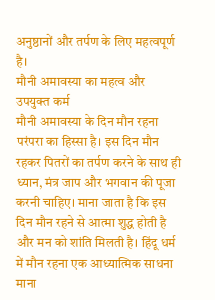अनुष्ठानों और तर्पण के लिए महत्वपूर्ण है।
मौनी अमावस्या का महत्व और उपयुक्त कर्म
मौनी अमावस्या के दिन मौन रहना परंपरा का हिस्सा है। इस दिन मौन रहकर पितरों का तर्पण करने के साथ ही ध्यान, मंत्र जाप और भगवान की पूजा करनी चाहिए। माना जाता है कि इस दिन मौन रहने से आत्मा शुद्ध होती है और मन को शांति मिलती है। हिंदू धर्म में मौन रहना एक आध्यात्मिक साधना माना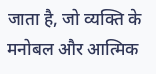जाता है, जो व्यक्ति के मनोबल और आत्मिक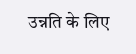उन्नति के लिए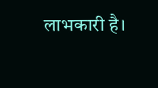लाभकारी है।